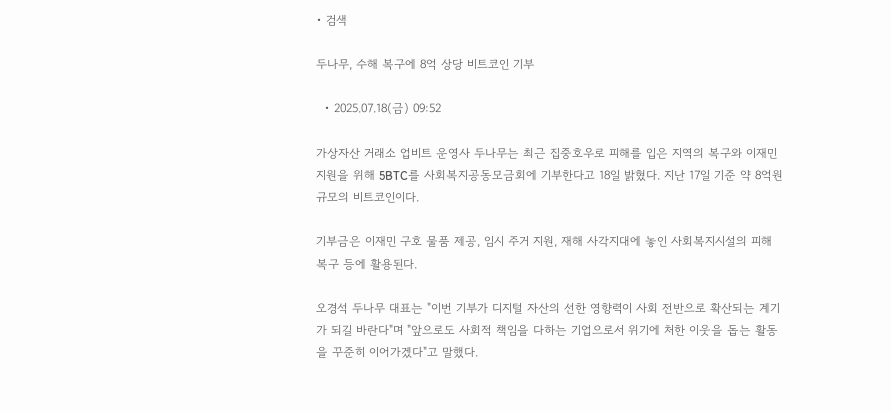• 검색

두나무, 수해 복구에 8억 상당 비트코인 기부

  • 2025.07.18(금) 09:52

가상자산 거래소 업비트 운영사 두나무는 최근 집중호우로 피해를 입은 지역의 복구와 이재민 지원을 위해 5BTC를 사회복지공동모금회에 기부한다고 18일 밝혔다. 지난 17일 기준 약 8억원 규모의 비트코인이다.

기부금은 이재민 구호 물품 제공, 임시 주거 지원, 재해 사각지대에 놓인 사회복지시설의 피해 복구 등에 활용된다.

오경석 두나무 대표는 "이번 기부가 디지털 자산의 선한 영향력이 사회 전반으로 확산되는 계기가 되길 바란다"며 "앞으로도 사회적 책임을 다하는 기업으로서 위기에 처한 이웃을 돕는 활동을 꾸준히 이어가겠다"고 말했다.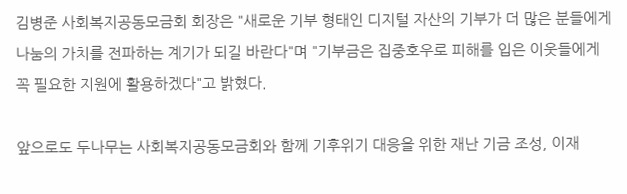김병준 사회복지공동모금회 회장은 "새로운 기부 형태인 디지털 자산의 기부가 더 많은 분들에게 나눔의 가치를 전파하는 계기가 되길 바란다"며 "기부금은 집중호우로 피해를 입은 이웃들에게 꼭 필요한 지원에 활용하겠다"고 밝혔다.

앞으로도 두나무는 사회복지공동모금회와 함께 기후위기 대응을 위한 재난 기금 조성, 이재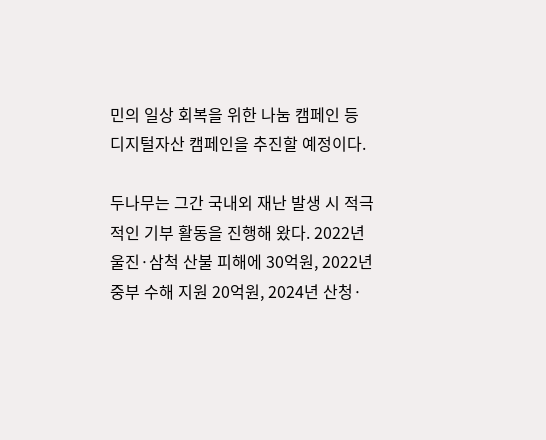민의 일상 회복을 위한 나눔 캠페인 등 디지털자산 캠페인을 추진할 예정이다.

두나무는 그간 국내외 재난 발생 시 적극적인 기부 활동을 진행해 왔다. 2022년 울진·삼척 산불 피해에 30억원, 2022년 중부 수해 지원 20억원, 2024년 산청·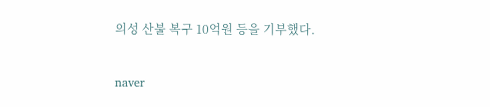의성 산불 복구 10억원 등을 기부했다.

naver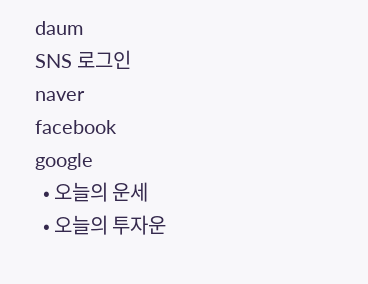daum
SNS 로그인
naver
facebook
google
  • 오늘의 운세
  • 오늘의 투자운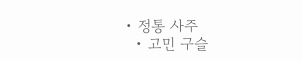• 정통 사주
  • 고민 구슬